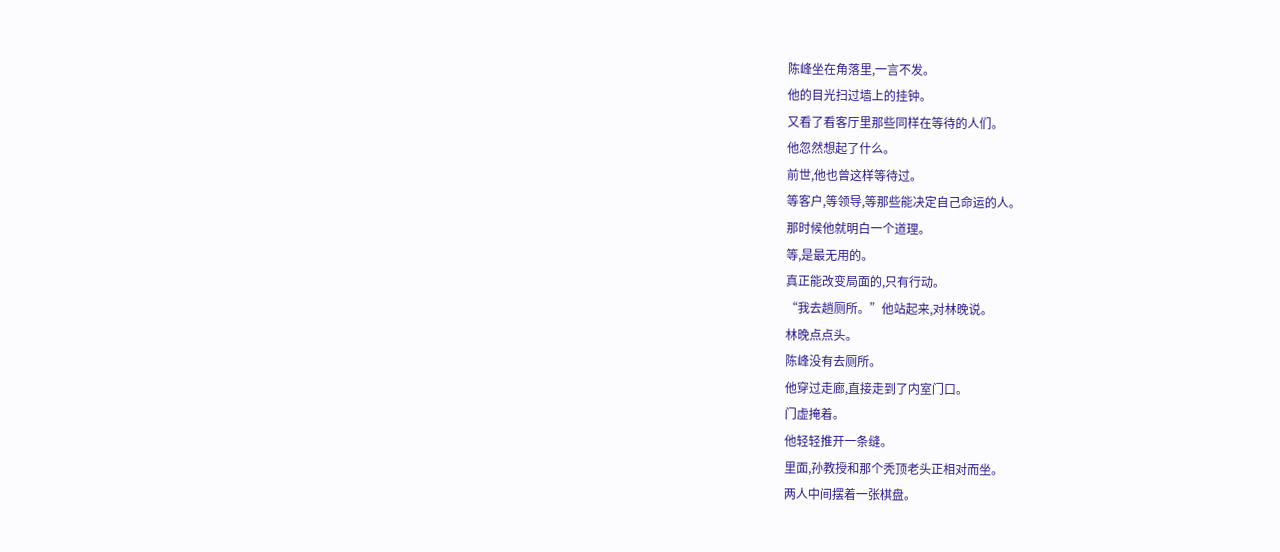陈峰坐在角落里,一言不发。
他的目光扫过墙上的挂钟。
又看了看客厅里那些同样在等待的人们。
他忽然想起了什么。
前世,他也曾这样等待过。
等客户,等领导,等那些能决定自己命运的人。
那时候他就明白一个道理。
等,是最无用的。
真正能改变局面的,只有行动。
“我去趟厕所。”他站起来,对林晚说。
林晚点点头。
陈峰没有去厕所。
他穿过走廊,直接走到了内室门口。
门虚掩着。
他轻轻推开一条缝。
里面,孙教授和那个秃顶老头正相对而坐。
两人中间摆着一张棋盘。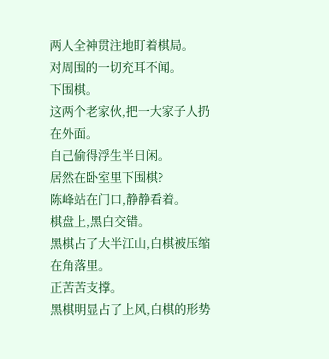两人全神贯注地盯着棋局。
对周围的一切充耳不闻。
下围棋。
这两个老家伙,把一大家子人扔在外面。
自己偷得浮生半日闲。
居然在卧室里下围棋?
陈峰站在门口,静静看着。
棋盘上,黑白交错。
黑棋占了大半江山,白棋被压缩在角落里。
正苦苦支撑。
黑棋明显占了上风,白棋的形势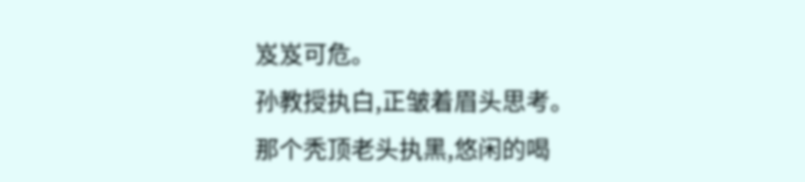岌岌可危。
孙教授执白,正皱着眉头思考。
那个秃顶老头执黑,悠闲的喝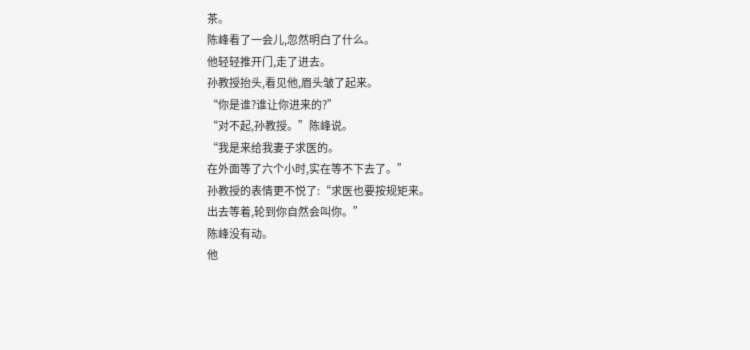茶。
陈峰看了一会儿,忽然明白了什么。
他轻轻推开门,走了进去。
孙教授抬头,看见他,眉头皱了起来。
“你是谁?谁让你进来的?”
“对不起,孙教授。”陈峰说。
“我是来给我妻子求医的。
在外面等了六个小时,实在等不下去了。”
孙教授的表情更不悦了:“求医也要按规矩来。
出去等着,轮到你自然会叫你。”
陈峰没有动。
他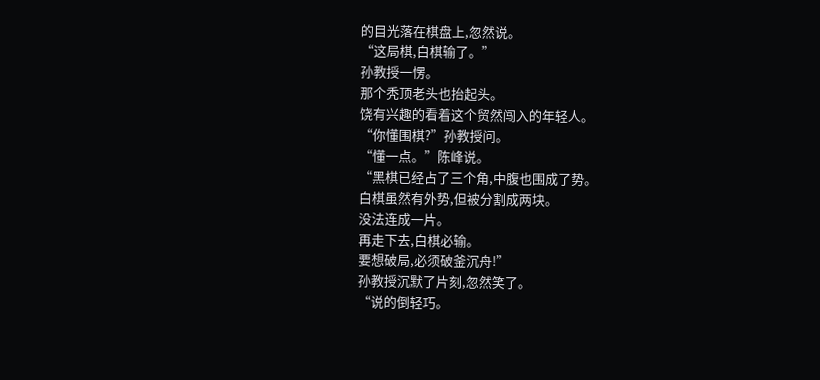的目光落在棋盘上,忽然说。
“这局棋,白棋输了。”
孙教授一愣。
那个秃顶老头也抬起头。
饶有兴趣的看着这个贸然闯入的年轻人。
“你懂围棋?”孙教授问。
“懂一点。”陈峰说。
“黑棋已经占了三个角,中腹也围成了势。
白棋虽然有外势,但被分割成两块。
没法连成一片。
再走下去,白棋必输。
要想破局,必须破釜沉舟!”
孙教授沉默了片刻,忽然笑了。
“说的倒轻巧。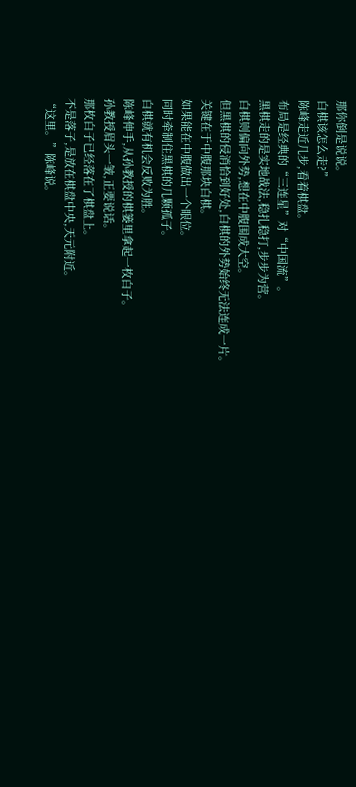那你倒是说说。
白棋该怎么走?”
陈峰走近几步,看着棋盘。
布局是经典的“三连星”对“中国流”。
黑棋走的是实地战法,稳扎稳打,步步为营。
白棋则偏向外势,想在中腹围成大空。
但黑棋的侵消恰到好处,白棋的外势始终无法连成一片。
关键在于中腹那块白棋。
如果能在中腹做出一个眼位。
同时牵制住黑棋的几颗孤子。
白棋就有机会反败为胜。
陈峰伸手,从孙教授的棋篓里拿起一枚白子。
孙教授眉头一皱,正要说话。
那枚白子已经落在了棋盘上。
不是落子,是放在棋盘中央,天元附近。
“这里。”陈峰说。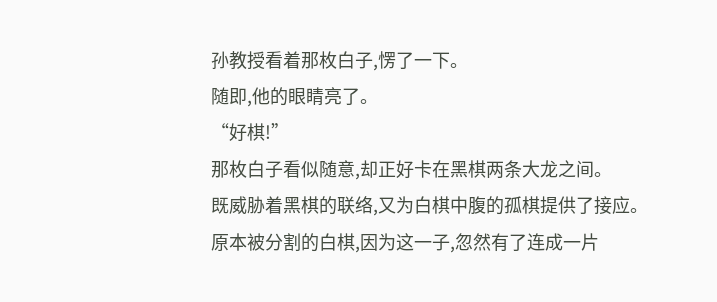孙教授看着那枚白子,愣了一下。
随即,他的眼睛亮了。
“好棋!”
那枚白子看似随意,却正好卡在黑棋两条大龙之间。
既威胁着黑棋的联络,又为白棋中腹的孤棋提供了接应。
原本被分割的白棋,因为这一子,忽然有了连成一片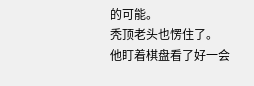的可能。
秃顶老头也愣住了。
他盯着棋盘看了好一会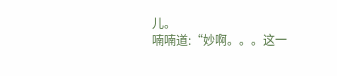儿。
喃喃道:“妙啊。。。这一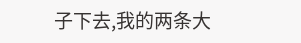子下去,我的两条大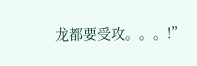龙都要受攻。。。!”